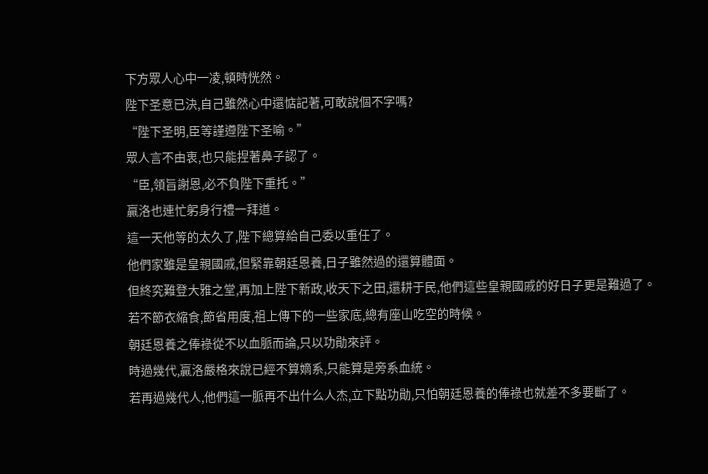下方眾人心中一凌,頓時恍然。
陛下圣意已決,自己雖然心中還惦記著,可敢說個不字嗎?
“陛下圣明,臣等謹遵陛下圣喻。”
眾人言不由衷,也只能捏著鼻子認了。
“臣,領旨謝恩,必不負陛下重托。”
贏洛也連忙躬身行禮一拜道。
這一天他等的太久了,陛下總算給自己委以重任了。
他們家雖是皇親國戚,但緊靠朝廷恩養,日子雖然過的還算體面。
但終究難登大雅之堂,再加上陛下新政,收天下之田,還耕于民,他們這些皇親國戚的好日子更是難過了。
若不節衣縮食,節省用度,祖上傳下的一些家底,總有座山吃空的時候。
朝廷恩養之俸祿從不以血脈而論,只以功勛來評。
時過幾代,贏洛嚴格來說已經不算嫡系,只能算是旁系血統。
若再過幾代人,他們這一脈再不出什么人杰,立下點功勛,只怕朝廷恩養的俸祿也就差不多要斷了。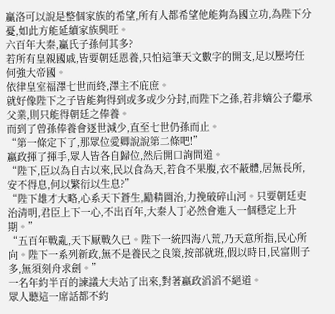贏洛可以說是整個家族的希望,所有人都希望他能夠為國立功,為陛下分憂,如此方能延續家族興旺。
六百年大秦,贏氏子孫何其多?
若所有皇親國戚,皆要朝廷恩養,只怕這筆天文數字的開支,足以壓垮任何強大帝國。
依律皇室福澤七世而終,澤主不庇庶。
就好像陛下之子皆能夠得到或多或少分封,而陛下之孫,若非嫡公子繼承父業,則只能得朝廷之俸養。
而到了曾孫俸養會逐世減少,直至七世仍孫而止。
“第一條定下了,那眾位愛卿說說第二條吧!”
嬴政揮了揮手,眾人皆各自歸位,然后開口詢問道。
“陛下,臣以為自古以來,民以食為天,若食不果腹,衣不蔽體,居無長所,安不得息,何以繁衍以生息?”
“陛下雄才大略,心系天下蒼生,勵精圖治,力挽破碎山河。只要朝廷吏治清明,君臣上下一心,不出百年,大秦人丁必然會進入一個穩定上升期。”
“五百年戰亂,天下厭戰久已。陛下一統四海八荒,乃天意所指,民心所向。陛下一系列新政,無不是養民之良策,按部就班,假以時日,民富則子多,無須刻舟求劍。”
一名年約半百的諫議大夫站了出來,對著嬴政滔滔不絕道。
眾人聽這一席話都不約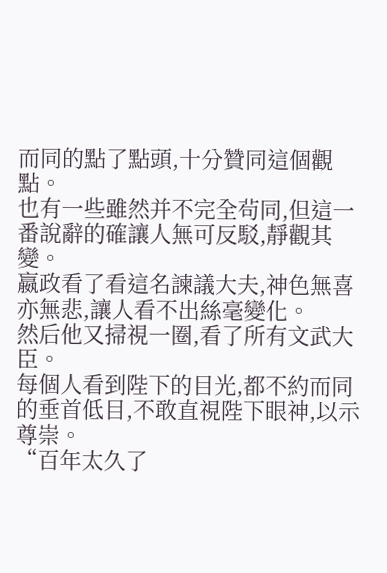而同的點了點頭,十分贊同這個觀點。
也有一些雖然并不完全茍同,但這一番說辭的確讓人無可反駁,靜觀其變。
嬴政看了看這名諫議大夫,神色無喜亦無悲,讓人看不出絲毫變化。
然后他又掃視一圈,看了所有文武大臣。
每個人看到陛下的目光,都不約而同的垂首低目,不敢直視陛下眼神,以示尊崇。
“百年太久了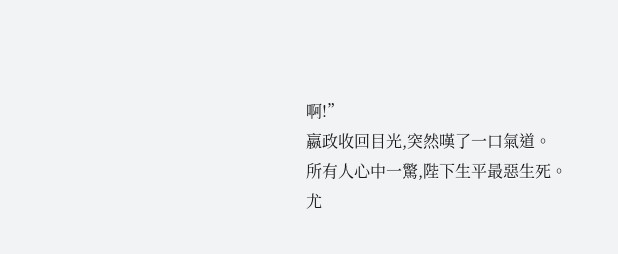啊!”
嬴政收回目光,突然嘆了一口氣道。
所有人心中一驚,陛下生平最惡生死。
尤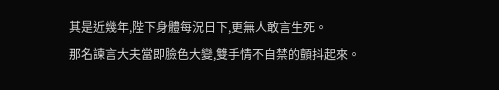其是近幾年,陛下身體每況日下,更無人敢言生死。
那名諫言大夫當即臉色大變,雙手情不自禁的顫抖起來。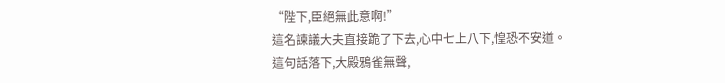“陛下,臣絕無此意啊!”
這名諫議大夫直接跪了下去,心中七上八下,惶恐不安道。
這句話落下,大殿鴉雀無聲,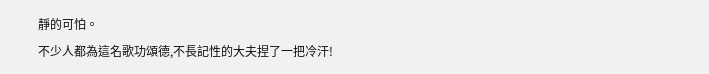靜的可怕。
不少人都為這名歌功頌德,不長記性的大夫捏了一把冷汗!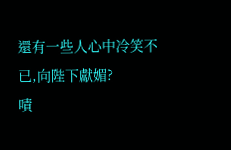還有一些人心中冷笑不已,向陛下獻媚?
嘖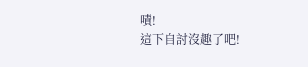嘖!
這下自討沒趣了吧!